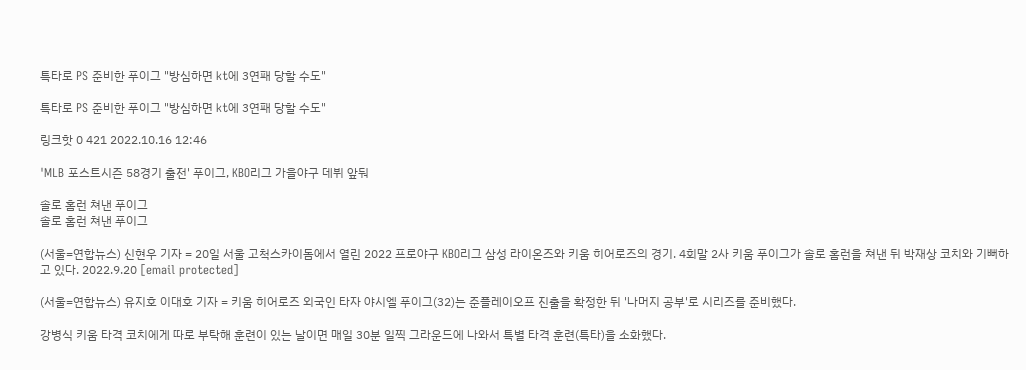특타로 PS 준비한 푸이그 "방심하면 kt에 3연패 당할 수도"

특타로 PS 준비한 푸이그 "방심하면 kt에 3연패 당할 수도"

링크핫 0 421 2022.10.16 12:46

'MLB 포스트시즌 58경기 출전' 푸이그, KBO리그 가을야구 데뷔 앞둬

솔로 홈런 쳐낸 푸이그
솔로 홈런 쳐낸 푸이그

(서울=연합뉴스) 신현우 기자 = 20일 서울 고척스카이돔에서 열린 2022 프로야구 KBO리그 삼성 라이온즈와 키움 히어로즈의 경기. 4회말 2사 키움 푸이그가 솔로 홈런을 쳐낸 뒤 박재상 코치와 기뻐하고 있다. 2022.9.20 [email protected]

(서울=연합뉴스) 유지호 이대호 기자 = 키움 히어로즈 외국인 타자 야시엘 푸이그(32)는 준플레이오프 진출을 확정한 뒤 '나머지 공부'로 시리즈를 준비했다.

강병식 키움 타격 코치에게 따로 부탁해 훈련이 있는 날이면 매일 30분 일찍 그라운드에 나와서 특별 타격 훈련(특타)을 소화했다.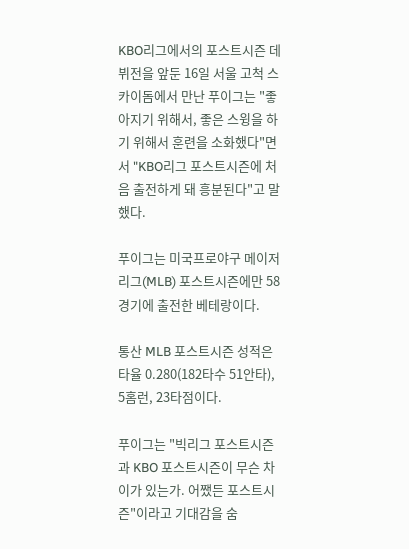KBO리그에서의 포스트시즌 데뷔전을 앞둔 16일 서울 고척 스카이돔에서 만난 푸이그는 "좋아지기 위해서, 좋은 스윙을 하기 위해서 훈련을 소화했다"면서 "KBO리그 포스트시즌에 처음 출전하게 돼 흥분된다"고 말했다.

푸이그는 미국프로야구 메이저리그(MLB) 포스트시즌에만 58경기에 출전한 베테랑이다.

통산 MLB 포스트시즌 성적은 타율 0.280(182타수 51안타), 5홈런, 23타점이다.

푸이그는 "빅리그 포스트시즌과 KBO 포스트시즌이 무슨 차이가 있는가. 어쨌든 포스트시즌"이라고 기대감을 숨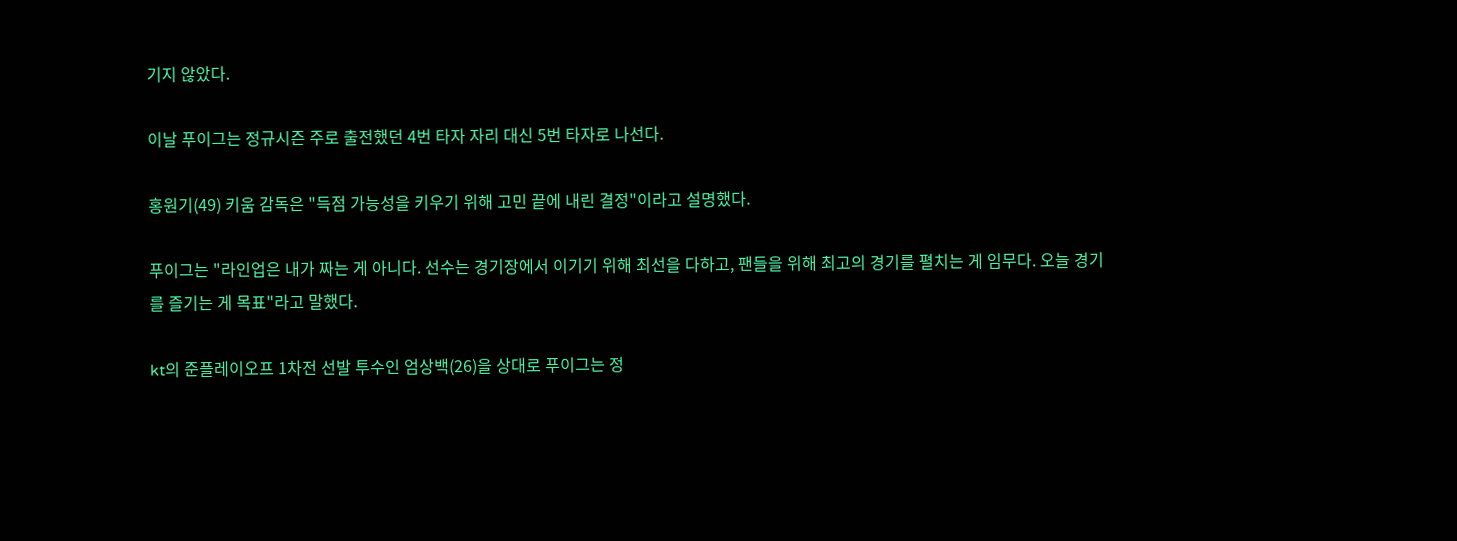기지 않았다.

이날 푸이그는 정규시즌 주로 출전했던 4번 타자 자리 대신 5번 타자로 나선다.

홍원기(49) 키움 감독은 "득점 가능성을 키우기 위해 고민 끝에 내린 결정"이라고 설명했다.

푸이그는 "라인업은 내가 짜는 게 아니다. 선수는 경기장에서 이기기 위해 최선을 다하고, 팬들을 위해 최고의 경기를 펼치는 게 임무다. 오늘 경기를 즐기는 게 목표"라고 말했다.

kt의 준플레이오프 1차전 선발 투수인 엄상백(26)을 상대로 푸이그는 정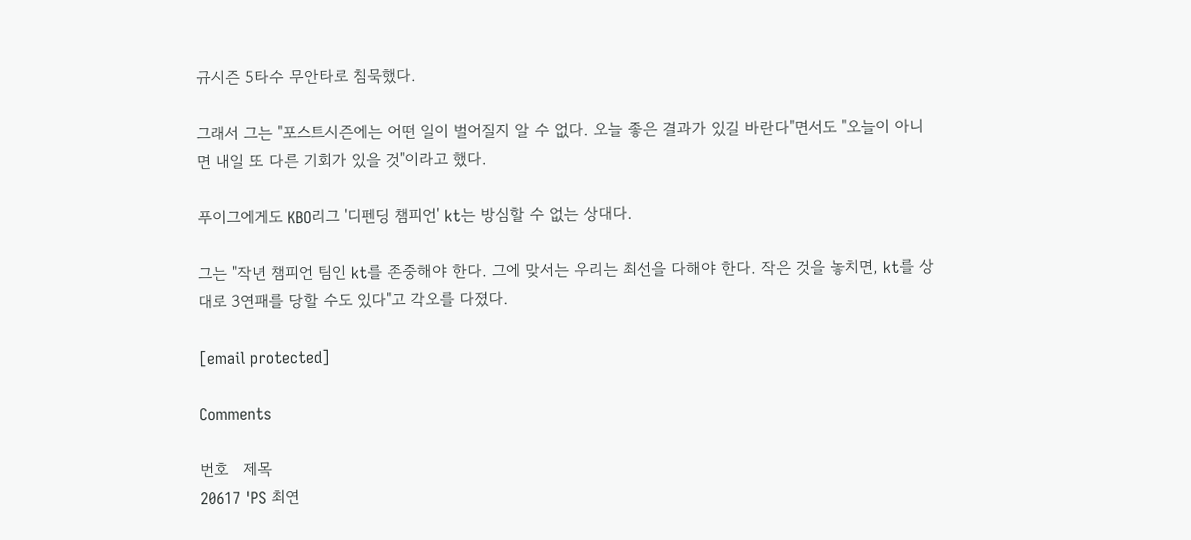규시즌 5타수 무안타로 침묵했다.

그래서 그는 "포스트시즌에는 어떤 일이 벌어질지 알 수 없다. 오늘 좋은 결과가 있길 바란다"면서도 "오늘이 아니면 내일 또 다른 기회가 있을 것"이라고 했다.

푸이그에게도 KBO리그 '디펜딩 챔피언' kt는 방심할 수 없는 상대다.

그는 "작년 챔피언 팀인 kt를 존중해야 한다. 그에 맞서는 우리는 최선을 다해야 한다. 작은 것을 놓치면, kt를 상대로 3연패를 당할 수도 있다"고 각오를 다졌다.

[email protected]

Comments

번호   제목
20617 'PS 최연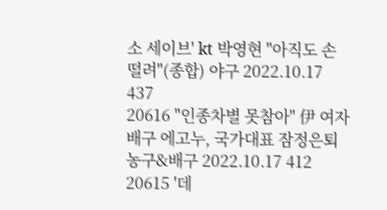소 세이브' kt 박영현 "아직도 손 떨려"(종합) 야구 2022.10.17 437
20616 "인종차별 못참아" 伊 여자배구 에고누, 국가대표 잠정은퇴 농구&배구 2022.10.17 412
20615 '데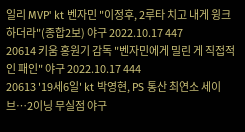일리 MVP' kt 벤자민 "이정후, 2루타 치고 내게 윙크하더라"(종합2보) 야구 2022.10.17 447
20614 키움 홍원기 감독 "벤자민에게 밀린 게 직접적인 패인" 야구 2022.10.17 444
20613 '19세6일' kt 박영현, PS 통산 최연소 세이브…2이닝 무실점 야구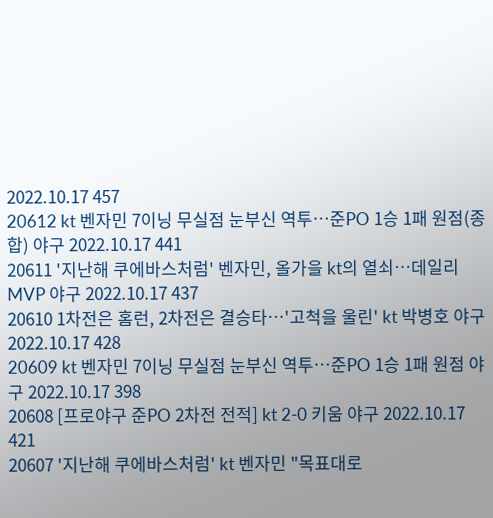2022.10.17 457
20612 kt 벤자민 7이닝 무실점 눈부신 역투…준PO 1승 1패 원점(종합) 야구 2022.10.17 441
20611 '지난해 쿠에바스처럼' 벤자민, 올가을 kt의 열쇠…데일리 MVP 야구 2022.10.17 437
20610 1차전은 홈런, 2차전은 결승타…'고척을 울린' kt 박병호 야구 2022.10.17 428
20609 kt 벤자민 7이닝 무실점 눈부신 역투…준PO 1승 1패 원점 야구 2022.10.17 398
20608 [프로야구 준PO 2차전 전적] kt 2-0 키움 야구 2022.10.17 421
20607 '지난해 쿠에바스처럼' kt 벤자민 "목표대로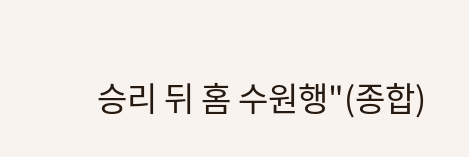승리 뒤 홈 수원행"(종합)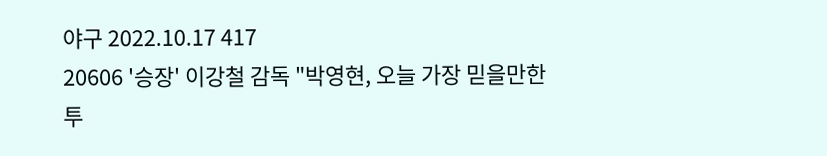야구 2022.10.17 417
20606 '승장' 이강철 감독 "박영현, 오늘 가장 믿을만한 투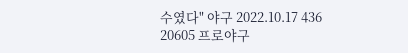수였다" 야구 2022.10.17 436
20605 프로야구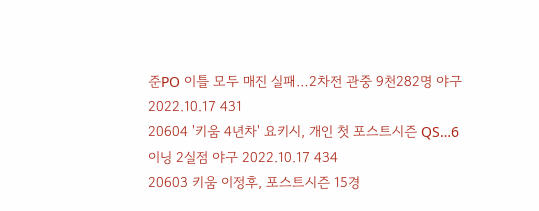준PO 이틀 모두 매진 실패…2차전 관중 9천282명 야구 2022.10.17 431
20604 '키움 4년차' 요키시, 개인 첫 포스트시즌 QS…6이닝 2실점 야구 2022.10.17 434
20603 키움 이정후, 포스트시즌 15경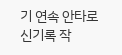기 연속 안타로 신기록 작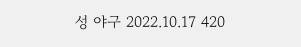성 야구 2022.10.17 420